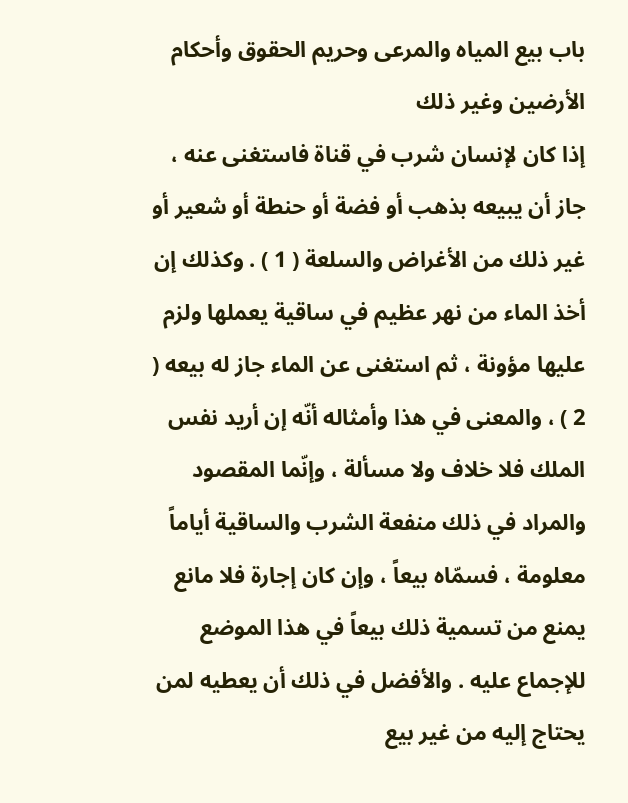باب بيع المياه والمرعى وحريم الحقوق وأحكام الأرضين وغير ذلك
إذا كان لإنسان شرب في قناة فاستغنى عنه ، جاز أن يبيعه بذهب أو فضة أو حنطة أو شعير أو غير ذلك من الأغراض والسلعة ( 1 ) . وكذلك إن أخذ الماء من نهر عظيم في ساقية يعملها ولزم عليها مؤونة ، ثم استغنى عن الماء جاز له بيعه ( 2 ) ، والمعنى في هذا وأمثاله أنّه إن أريد نفس الملك فلا خلاف ولا مسألة ، وإنّما المقصود والمراد في ذلك منفعة الشرب والساقية أياماً معلومة ، فسمّاه بيعاً ، وإن كان إجارة فلا مانع يمنع من تسمية ذلك بيعاً في هذا الموضع للإجماع عليه . والأفضل في ذلك أن يعطيه لمن يحتاج إليه من غير بيع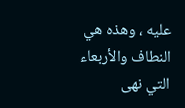عليه ، وهذه هي النطاف والأربعاء التي نهى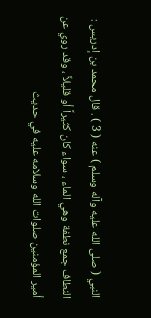النبي ( صلى الله عليه وآله وسلم ) عنه ( 3 ) . قال محمد بن إدريس : النطاف جمع نطفة وهي الماء ، سواء كان كثيراً أو قليلاً ، وقد روي عن أمير المؤمنين صلوات الله وسلامه عليه في حديث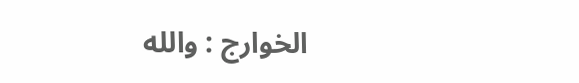الخوارج : والله